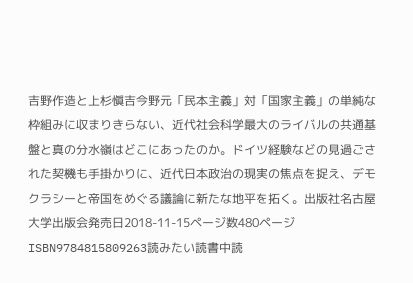吉野作造と上杉愼吉今野元「民本主義」対「国家主義」の単純な枠組みに収まりきらない、近代社会科学最大のライバルの共通基盤と真の分水嶺はどこにあったのか。ドイツ経験などの見過ごされた契機も手掛かりに、近代日本政治の現実の焦点を捉え、デモクラシーと帝国をめぐる議論に新たな地平を拓く。出版社名古屋大学出版会発売日2018-11-15ページ数480ページISBN9784815809263読みたい読書中読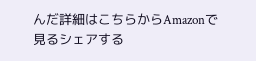んだ詳細はこちらからAmazonで見るシェアする